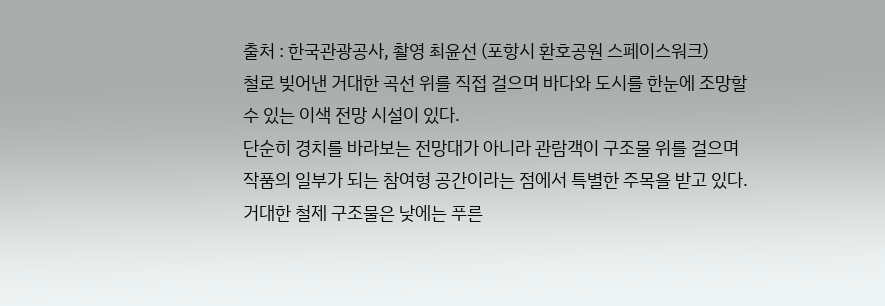출처 : 한국관광공사, 촬영 최윤선 (포항시 환호공원 스페이스워크)
철로 빚어낸 거대한 곡선 위를 직접 걸으며 바다와 도시를 한눈에 조망할 수 있는 이색 전망 시설이 있다.
단순히 경치를 바라보는 전망대가 아니라 관람객이 구조물 위를 걸으며 작품의 일부가 되는 참여형 공간이라는 점에서 특별한 주목을 받고 있다.
거대한 철제 구조물은 낮에는 푸른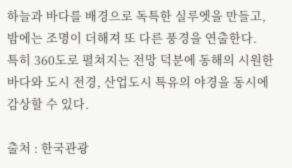하늘과 바다를 배경으로 독특한 실루엣을 만들고, 밤에는 조명이 더해져 또 다른 풍경을 연출한다.
특히 360도로 펼쳐지는 전망 덕분에 동해의 시원한 바다와 도시 전경, 산업도시 특유의 야경을 동시에 감상할 수 있다.

출처 : 한국관광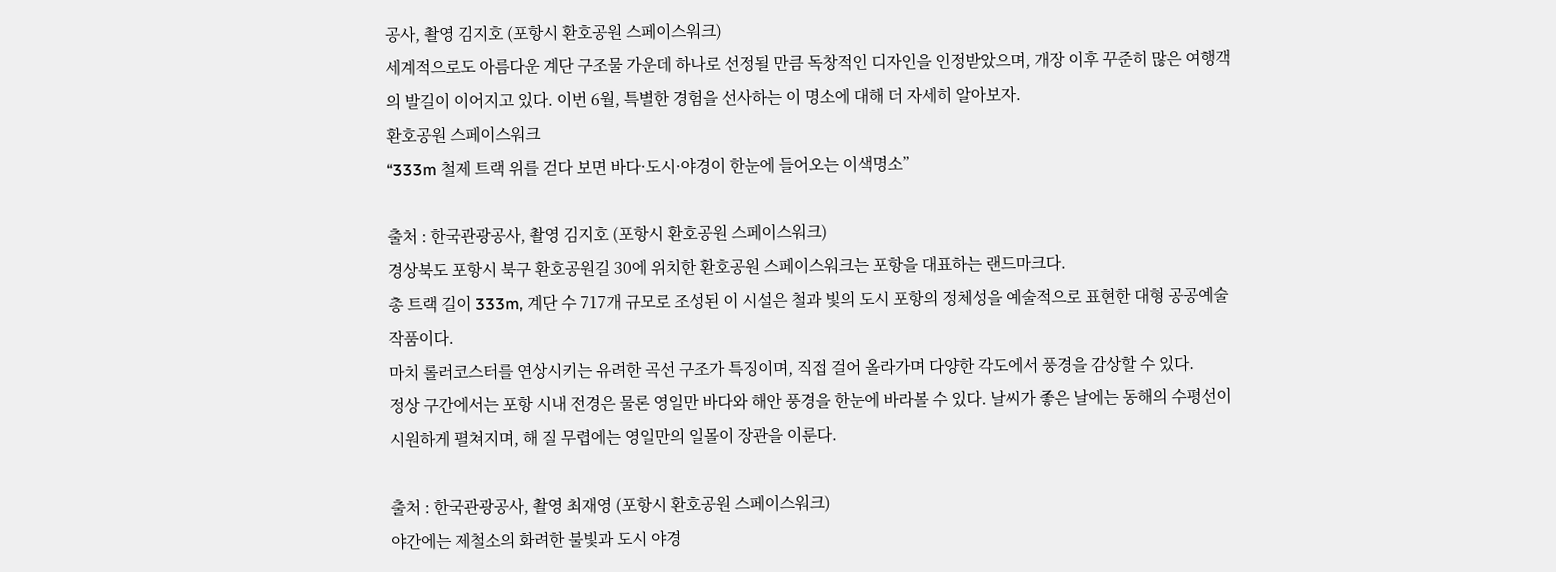공사, 촬영 김지호 (포항시 환호공원 스페이스워크)
세계적으로도 아름다운 계단 구조물 가운데 하나로 선정될 만큼 독창적인 디자인을 인정받았으며, 개장 이후 꾸준히 많은 여행객의 발길이 이어지고 있다. 이번 6월, 특별한 경험을 선사하는 이 명소에 대해 더 자세히 알아보자.
환호공원 스페이스워크
“333m 철제 트랙 위를 걷다 보면 바다·도시·야경이 한눈에 들어오는 이색명소”

출처 : 한국관광공사, 촬영 김지호 (포항시 환호공원 스페이스워크)
경상북도 포항시 북구 환호공원길 30에 위치한 환호공원 스페이스워크는 포항을 대표하는 랜드마크다.
총 트랙 길이 333m, 계단 수 717개 규모로 조성된 이 시설은 철과 빛의 도시 포항의 정체성을 예술적으로 표현한 대형 공공예술 작품이다.
마치 롤러코스터를 연상시키는 유려한 곡선 구조가 특징이며, 직접 걸어 올라가며 다양한 각도에서 풍경을 감상할 수 있다.
정상 구간에서는 포항 시내 전경은 물론 영일만 바다와 해안 풍경을 한눈에 바라볼 수 있다. 날씨가 좋은 날에는 동해의 수평선이 시원하게 펼쳐지며, 해 질 무렵에는 영일만의 일몰이 장관을 이룬다.

출처 : 한국관광공사, 촬영 최재영 (포항시 환호공원 스페이스워크)
야간에는 제철소의 화려한 불빛과 도시 야경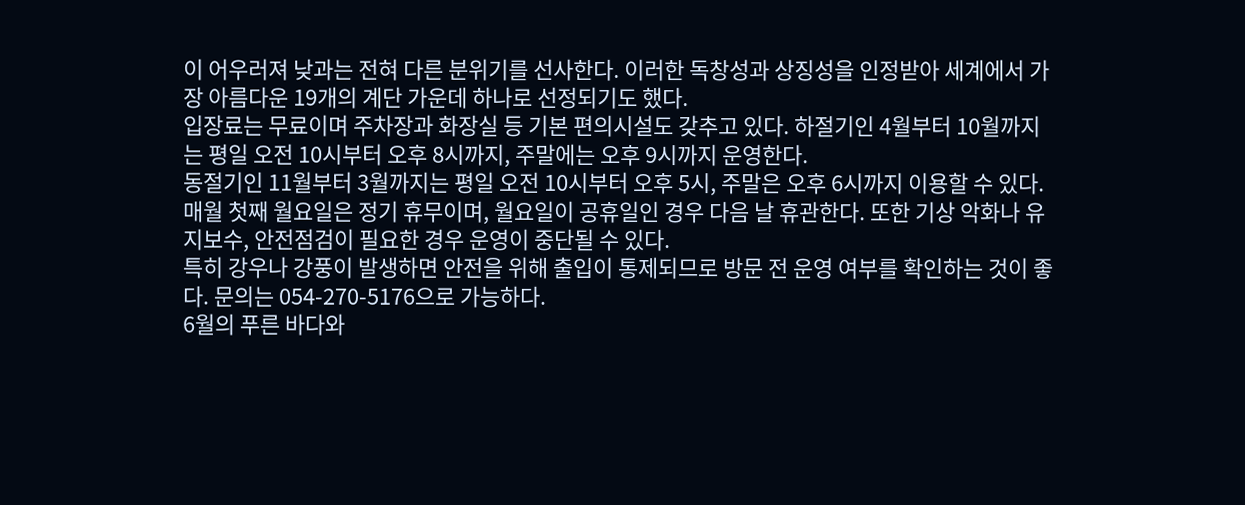이 어우러져 낮과는 전혀 다른 분위기를 선사한다. 이러한 독창성과 상징성을 인정받아 세계에서 가장 아름다운 19개의 계단 가운데 하나로 선정되기도 했다.
입장료는 무료이며 주차장과 화장실 등 기본 편의시설도 갖추고 있다. 하절기인 4월부터 10월까지는 평일 오전 10시부터 오후 8시까지, 주말에는 오후 9시까지 운영한다.
동절기인 11월부터 3월까지는 평일 오전 10시부터 오후 5시, 주말은 오후 6시까지 이용할 수 있다.
매월 첫째 월요일은 정기 휴무이며, 월요일이 공휴일인 경우 다음 날 휴관한다. 또한 기상 악화나 유지보수, 안전점검이 필요한 경우 운영이 중단될 수 있다.
특히 강우나 강풍이 발생하면 안전을 위해 출입이 통제되므로 방문 전 운영 여부를 확인하는 것이 좋다. 문의는 054-270-5176으로 가능하다.
6월의 푸른 바다와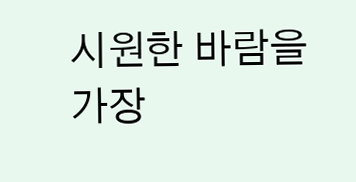시원한 바람을 가장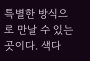특별한 방식으로 만날 수 있는 곳이다. 색다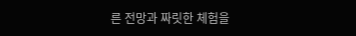른 전망과 짜릿한 체험을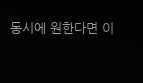동시에 원한다면 이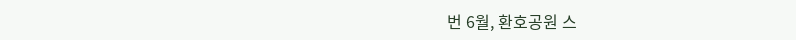번 6월, 환호공원 스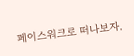페이스워크로 떠나보자.